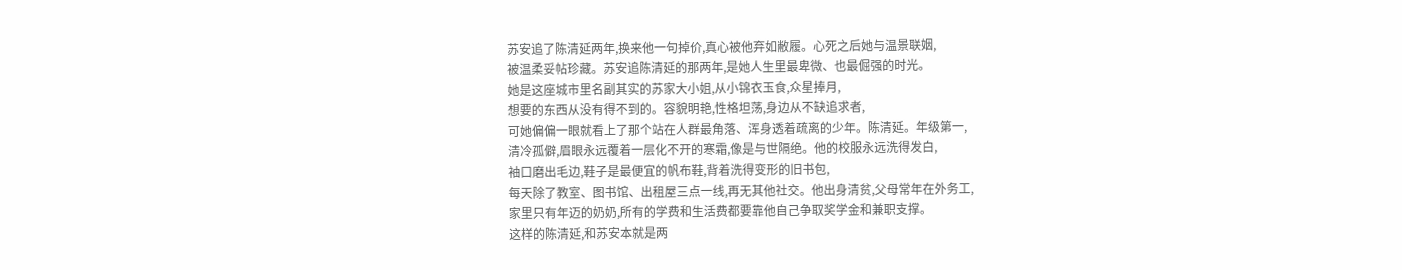苏安追了陈清延两年,换来他一句掉价,真心被他弃如敝履。心死之后她与温景联姻,
被温柔妥帖珍藏。苏安追陈清延的那两年,是她人生里最卑微、也最倔强的时光。
她是这座城市里名副其实的苏家大小姐,从小锦衣玉食,众星捧月,
想要的东西从没有得不到的。容貌明艳,性格坦荡,身边从不缺追求者,
可她偏偏一眼就看上了那个站在人群最角落、浑身透着疏离的少年。陈清延。年级第一,
清冷孤僻,眉眼永远覆着一层化不开的寒霜,像是与世隔绝。他的校服永远洗得发白,
袖口磨出毛边,鞋子是最便宜的帆布鞋,背着洗得变形的旧书包,
每天除了教室、图书馆、出租屋三点一线,再无其他社交。他出身清贫,父母常年在外务工,
家里只有年迈的奶奶,所有的学费和生活费都要靠他自己争取奖学金和兼职支撑。
这样的陈清延,和苏安本就是两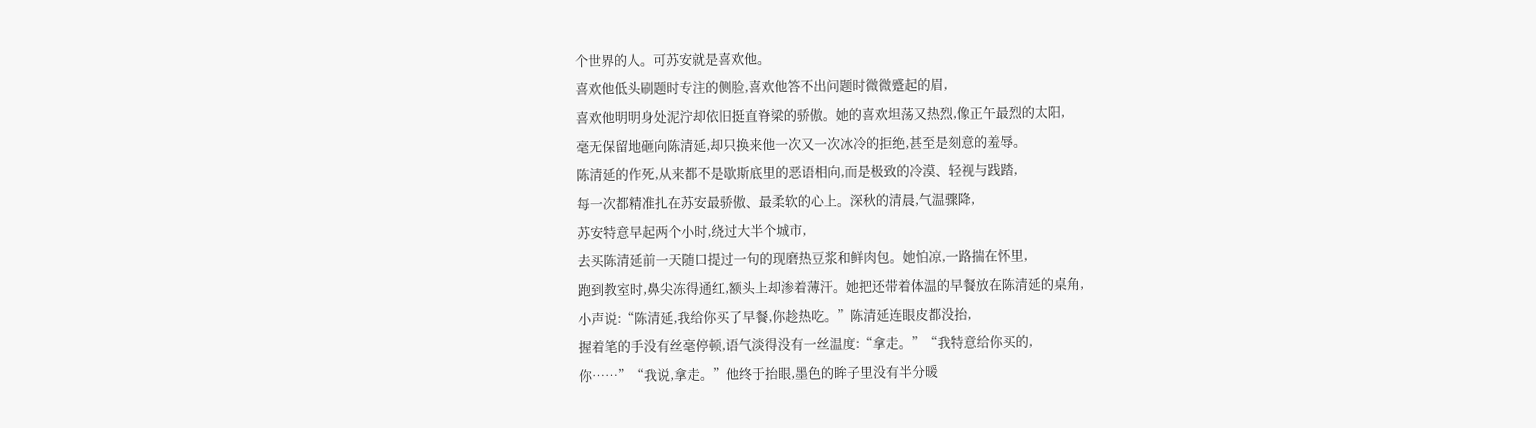个世界的人。可苏安就是喜欢他。
喜欢他低头刷题时专注的侧脸,喜欢他答不出问题时微微蹙起的眉,
喜欢他明明身处泥泞却依旧挺直脊梁的骄傲。她的喜欢坦荡又热烈,像正午最烈的太阳,
毫无保留地砸向陈清延,却只换来他一次又一次冰冷的拒绝,甚至是刻意的羞辱。
陈清延的作死,从来都不是歇斯底里的恶语相向,而是极致的冷漠、轻视与践踏,
每一次都精准扎在苏安最骄傲、最柔软的心上。深秋的清晨,气温骤降,
苏安特意早起两个小时,绕过大半个城市,
去买陈清延前一天随口提过一句的现磨热豆浆和鲜肉包。她怕凉,一路揣在怀里,
跑到教室时,鼻尖冻得通红,额头上却渗着薄汗。她把还带着体温的早餐放在陈清延的桌角,
小声说:“陈清延,我给你买了早餐,你趁热吃。”陈清延连眼皮都没抬,
握着笔的手没有丝毫停顿,语气淡得没有一丝温度:“拿走。”“我特意给你买的,
你……”“我说,拿走。”他终于抬眼,墨色的眸子里没有半分暖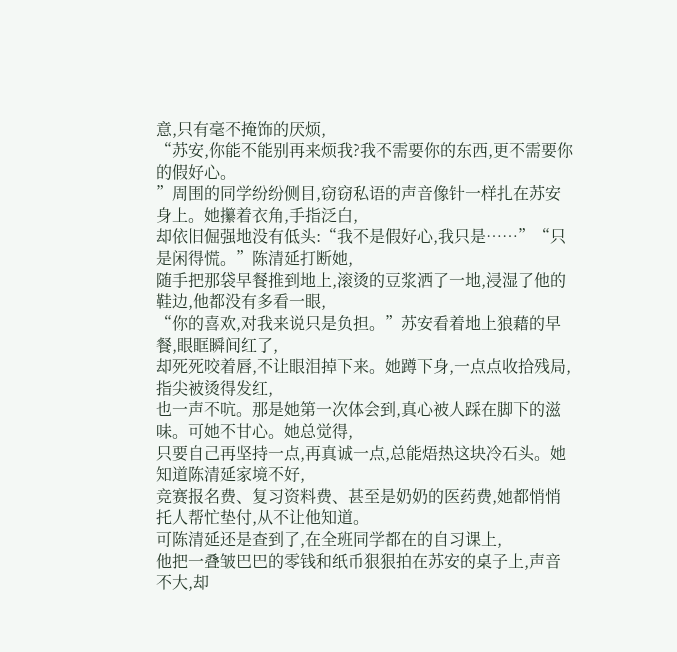意,只有毫不掩饰的厌烦,
“苏安,你能不能别再来烦我?我不需要你的东西,更不需要你的假好心。
”周围的同学纷纷侧目,窃窃私语的声音像针一样扎在苏安身上。她攥着衣角,手指泛白,
却依旧倔强地没有低头:“我不是假好心,我只是……”“只是闲得慌。”陈清延打断她,
随手把那袋早餐推到地上,滚烫的豆浆洒了一地,浸湿了他的鞋边,他都没有多看一眼,
“你的喜欢,对我来说只是负担。”苏安看着地上狼藉的早餐,眼眶瞬间红了,
却死死咬着唇,不让眼泪掉下来。她蹲下身,一点点收拾残局,指尖被烫得发红,
也一声不吭。那是她第一次体会到,真心被人踩在脚下的滋味。可她不甘心。她总觉得,
只要自己再坚持一点,再真诚一点,总能焐热这块冷石头。她知道陈清延家境不好,
竞赛报名费、复习资料费、甚至是奶奶的医药费,她都悄悄托人帮忙垫付,从不让他知道。
可陈清延还是查到了,在全班同学都在的自习课上,
他把一叠皱巴巴的零钱和纸币狠狠拍在苏安的桌子上,声音不大,却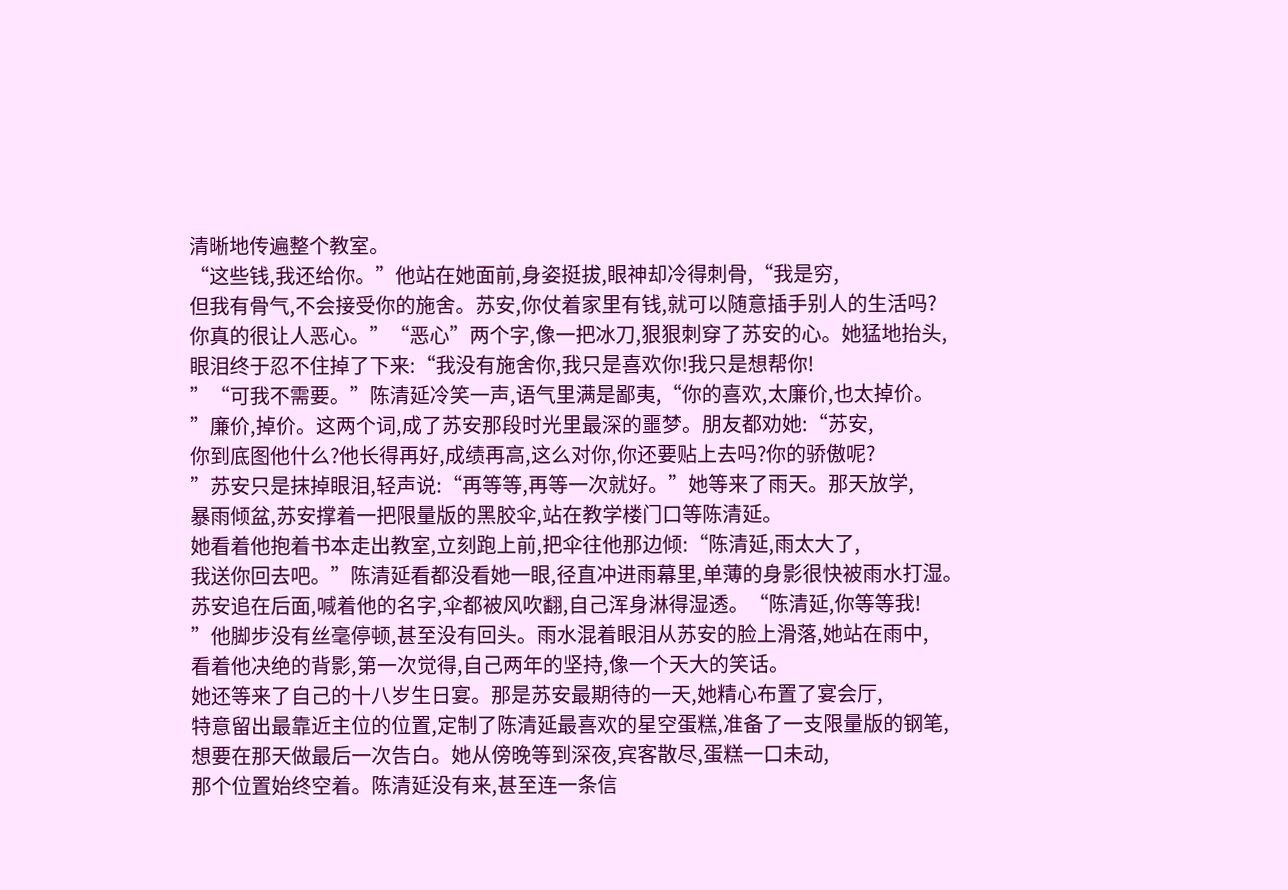清晰地传遍整个教室。
“这些钱,我还给你。”他站在她面前,身姿挺拔,眼神却冷得刺骨,“我是穷,
但我有骨气,不会接受你的施舍。苏安,你仗着家里有钱,就可以随意插手别人的生活吗?
你真的很让人恶心。”“恶心”两个字,像一把冰刀,狠狠刺穿了苏安的心。她猛地抬头,
眼泪终于忍不住掉了下来:“我没有施舍你,我只是喜欢你!我只是想帮你!
”“可我不需要。”陈清延冷笑一声,语气里满是鄙夷,“你的喜欢,太廉价,也太掉价。
”廉价,掉价。这两个词,成了苏安那段时光里最深的噩梦。朋友都劝她:“苏安,
你到底图他什么?他长得再好,成绩再高,这么对你,你还要贴上去吗?你的骄傲呢?
”苏安只是抹掉眼泪,轻声说:“再等等,再等一次就好。”她等来了雨天。那天放学,
暴雨倾盆,苏安撑着一把限量版的黑胶伞,站在教学楼门口等陈清延。
她看着他抱着书本走出教室,立刻跑上前,把伞往他那边倾:“陈清延,雨太大了,
我送你回去吧。”陈清延看都没看她一眼,径直冲进雨幕里,单薄的身影很快被雨水打湿。
苏安追在后面,喊着他的名字,伞都被风吹翻,自己浑身淋得湿透。“陈清延,你等等我!
”他脚步没有丝毫停顿,甚至没有回头。雨水混着眼泪从苏安的脸上滑落,她站在雨中,
看着他决绝的背影,第一次觉得,自己两年的坚持,像一个天大的笑话。
她还等来了自己的十八岁生日宴。那是苏安最期待的一天,她精心布置了宴会厅,
特意留出最靠近主位的位置,定制了陈清延最喜欢的星空蛋糕,准备了一支限量版的钢笔,
想要在那天做最后一次告白。她从傍晚等到深夜,宾客散尽,蛋糕一口未动,
那个位置始终空着。陈清延没有来,甚至连一条信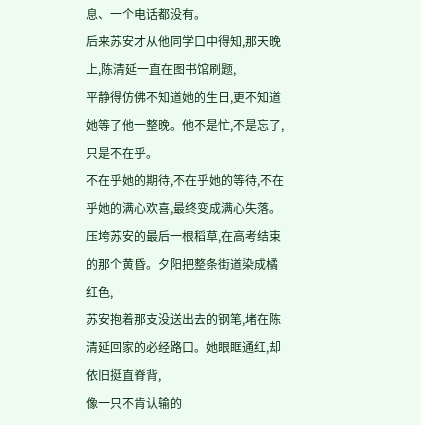息、一个电话都没有。
后来苏安才从他同学口中得知,那天晚上,陈清延一直在图书馆刷题,
平静得仿佛不知道她的生日,更不知道她等了他一整晚。他不是忙,不是忘了,只是不在乎。
不在乎她的期待,不在乎她的等待,不在乎她的满心欢喜,最终变成满心失落。
压垮苏安的最后一根稻草,在高考结束的那个黄昏。夕阳把整条街道染成橘红色,
苏安抱着那支没送出去的钢笔,堵在陈清延回家的必经路口。她眼眶通红,却依旧挺直脊背,
像一只不肯认输的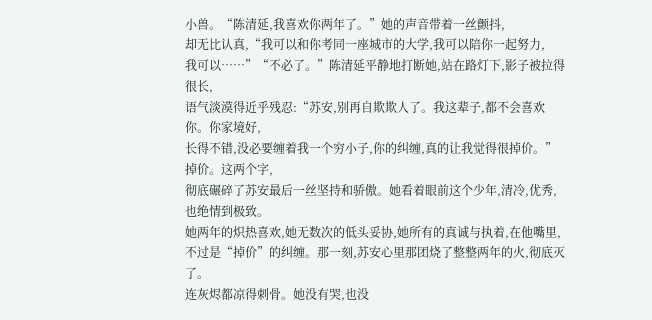小兽。“陈清延,我喜欢你两年了。”她的声音带着一丝颤抖,
却无比认真,“我可以和你考同一座城市的大学,我可以陪你一起努力,
我可以……”“不必了。”陈清延平静地打断她,站在路灯下,影子被拉得很长,
语气淡漠得近乎残忍:“苏安,别再自欺欺人了。我这辈子,都不会喜欢你。你家境好,
长得不错,没必要缠着我一个穷小子,你的纠缠,真的让我觉得很掉价。”掉价。这两个字,
彻底碾碎了苏安最后一丝坚持和骄傲。她看着眼前这个少年,清冷,优秀,也绝情到极致。
她两年的炽热喜欢,她无数次的低头妥协,她所有的真诚与执着,在他嘴里,
不过是“掉价”的纠缠。那一刻,苏安心里那团烧了整整两年的火,彻底灭了。
连灰烬都凉得刺骨。她没有哭,也没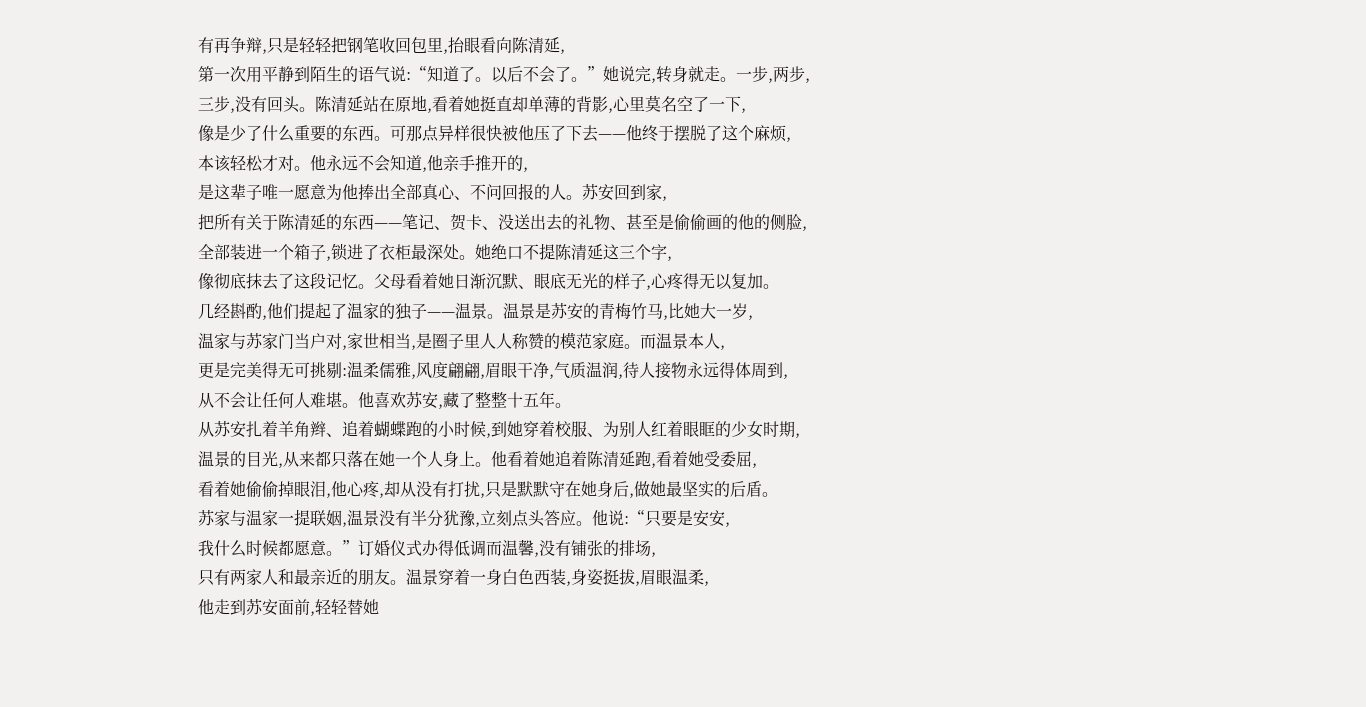有再争辩,只是轻轻把钢笔收回包里,抬眼看向陈清延,
第一次用平静到陌生的语气说:“知道了。以后不会了。”她说完,转身就走。一步,两步,
三步,没有回头。陈清延站在原地,看着她挺直却单薄的背影,心里莫名空了一下,
像是少了什么重要的东西。可那点异样很快被他压了下去——他终于摆脱了这个麻烦,
本该轻松才对。他永远不会知道,他亲手推开的,
是这辈子唯一愿意为他捧出全部真心、不问回报的人。苏安回到家,
把所有关于陈清延的东西——笔记、贺卡、没送出去的礼物、甚至是偷偷画的他的侧脸,
全部装进一个箱子,锁进了衣柜最深处。她绝口不提陈清延这三个字,
像彻底抹去了这段记忆。父母看着她日渐沉默、眼底无光的样子,心疼得无以复加。
几经斟酌,他们提起了温家的独子——温景。温景是苏安的青梅竹马,比她大一岁,
温家与苏家门当户对,家世相当,是圈子里人人称赞的模范家庭。而温景本人,
更是完美得无可挑剔:温柔儒雅,风度翩翩,眉眼干净,气质温润,待人接物永远得体周到,
从不会让任何人难堪。他喜欢苏安,藏了整整十五年。
从苏安扎着羊角辫、追着蝴蝶跑的小时候,到她穿着校服、为别人红着眼眶的少女时期,
温景的目光,从来都只落在她一个人身上。他看着她追着陈清延跑,看着她受委屈,
看着她偷偷掉眼泪,他心疼,却从没有打扰,只是默默守在她身后,做她最坚实的后盾。
苏家与温家一提联姻,温景没有半分犹豫,立刻点头答应。他说:“只要是安安,
我什么时候都愿意。”订婚仪式办得低调而温馨,没有铺张的排场,
只有两家人和最亲近的朋友。温景穿着一身白色西装,身姿挺拔,眉眼温柔,
他走到苏安面前,轻轻替她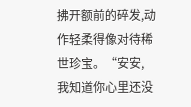拂开额前的碎发,动作轻柔得像对待稀世珍宝。“安安,
我知道你心里还没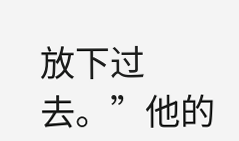放下过去。”他的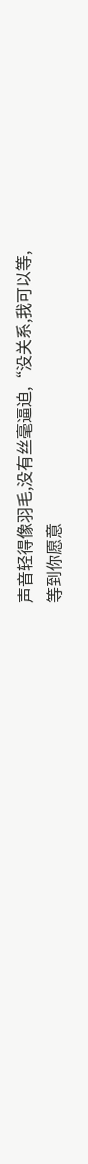声音轻得像羽毛,没有丝毫逼迫,“没关系,我可以等,
等到你愿意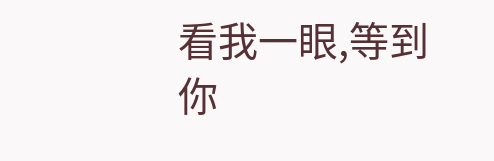看我一眼,等到你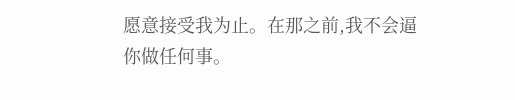愿意接受我为止。在那之前,我不会逼你做任何事。